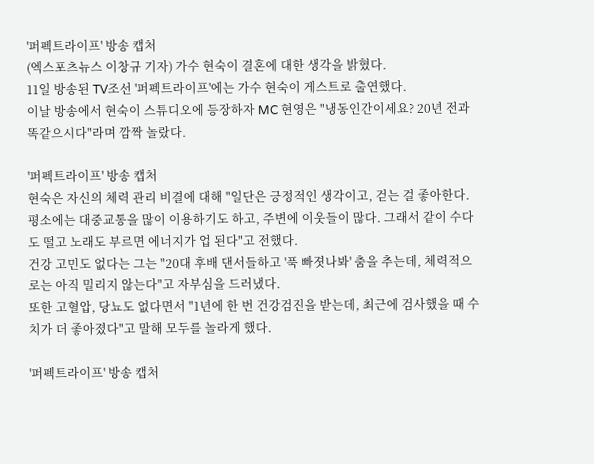'퍼펙트라이프' 방송 캡처
(엑스포츠뉴스 이창규 기자) 가수 현숙이 결혼에 대한 생각을 밝혔다.
11일 방송된 TV조선 '퍼펙트라이프'에는 가수 현숙이 게스트로 출연했다.
이날 방송에서 현숙이 스튜디오에 등장하자 MC 현영은 "냉동인간이세요? 20년 전과 똑같으시다"라며 깜짝 놀랐다.

'퍼펙트라이프' 방송 캡처
현숙은 자신의 체력 관리 비결에 대해 "일단은 긍정적인 생각이고, 걷는 걸 좋아한다. 평소에는 대중교통을 많이 이용하기도 하고, 주변에 이웃들이 많다. 그래서 같이 수다도 떨고 노래도 부르면 에너지가 업 된다"고 전했다.
건강 고민도 없다는 그는 "20대 후배 댄서들하고 '푹 빠졋나봐' 춤을 추는데, 체력적으로는 아직 밀리지 않는다"고 자부심을 드러냈다.
또한 고혈압, 당뇨도 없다면서 "1년에 한 번 건강검진을 받는데, 최근에 검사했을 때 수치가 더 좋아졌다"고 말해 모두를 놀라게 했다.

'퍼펙트라이프' 방송 캡처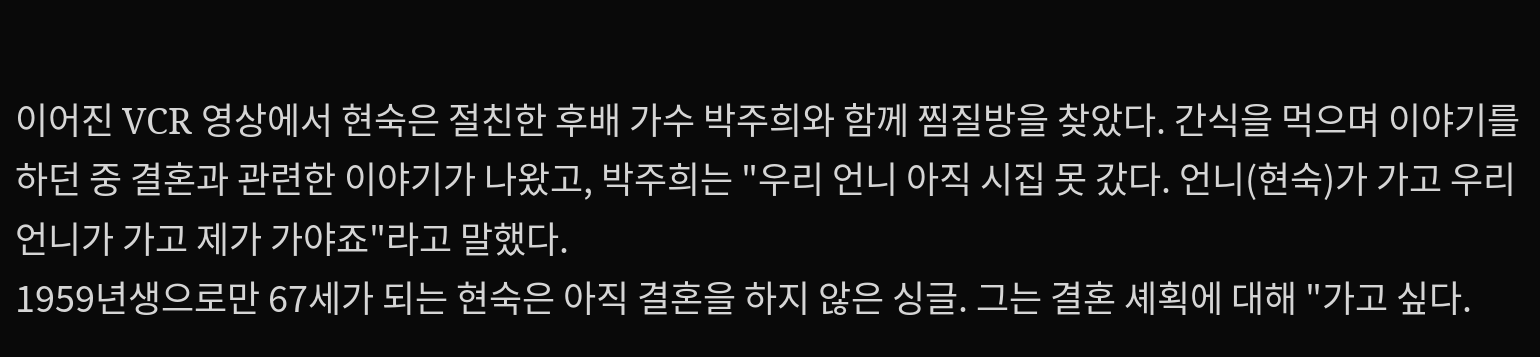이어진 VCR 영상에서 현숙은 절친한 후배 가수 박주희와 함께 찜질방을 찾았다. 간식을 먹으며 이야기를 하던 중 결혼과 관련한 이야기가 나왔고, 박주희는 "우리 언니 아직 시집 못 갔다. 언니(현숙)가 가고 우리 언니가 가고 제가 가야죠"라고 말했다.
1959년생으로만 67세가 되는 현숙은 아직 결혼을 하지 않은 싱글. 그는 결혼 셰획에 대해 "가고 싶다.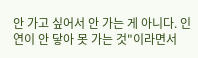안 가고 싶어서 안 가는 게 아니다. 인연이 안 닿아 못 가는 것"이라면서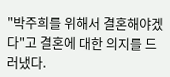"박주희를 위해서 결혼해야겠다"고 결혼에 대한 의지를 드러냈다.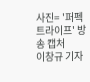사진= '퍼펙트라이프' 방송 캡처
이창규 기자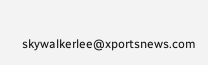skywalkerlee@xportsnews.com